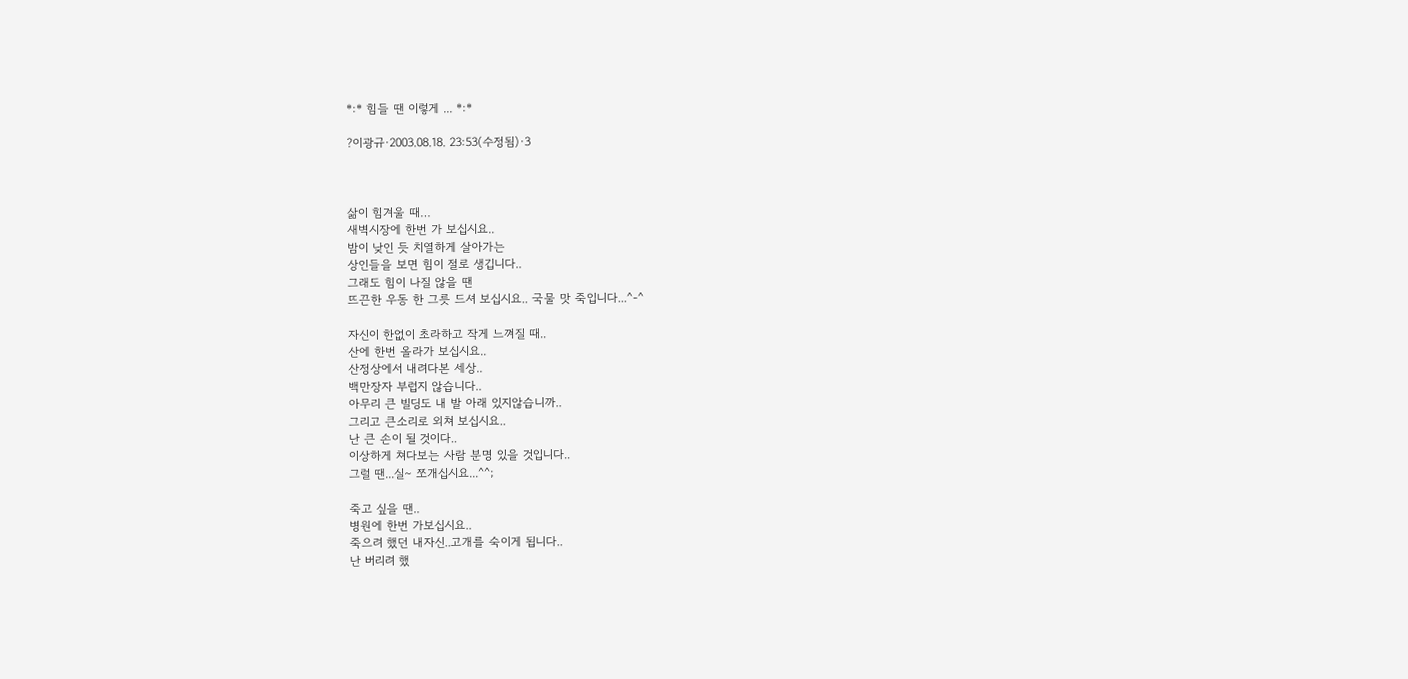*:* 힘들 땐 이렇게 ... *:*

?이광규·2003.08.18. 23:53(수정됨)·3



삶이 힘겨울 때…
새벽시장에 한번 가 보십시요..
밤이 낮인 듯 치열하게 살아가는
상인들을 보면 힘이 절로 생깁니다..
그래도 힘이 나질 않을 땐
뜨끈한 우동 한 그릇 드셔 보십시요.. 국물 맛 죽입니다...^-^

자신이 한없이 초라하고 작게 느껴질 때..
산에 한번 올라가 보십시요..
산정상에서 내려다본 세상..
백만장자 부럽지 않습니다..
아무리 큰 빌딩도 내 발 아래 있지않습니까..
그리고 큰소리로 외쳐 보십시요..
난 큰 손이 될 것이다..
이상하게 쳐다보는 사람 분명 있을 것입니다..
그럴 땐...실∼ 쪼개십시요...^^;

죽고 싶을 땐..
병원에 한번 가보십시요..
죽으려 했던 내자신..고개를 숙이게 됩니다..
난 버리려 했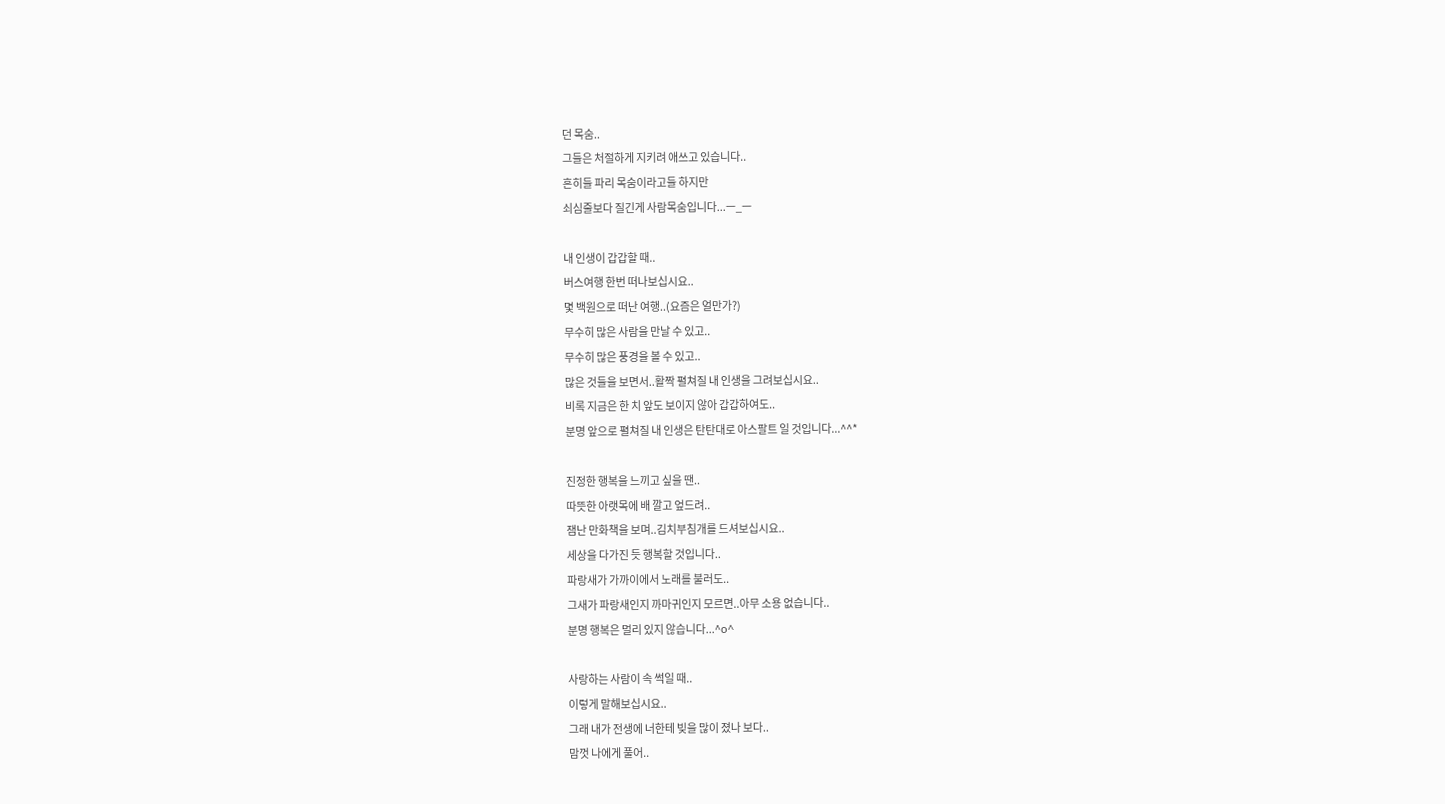던 목숨..
그들은 처절하게 지키려 애쓰고 있습니다..
흔히들 파리 목숨이라고들 하지만
쇠심줄보다 질긴게 사람목숨입니다...ㅡ_ㅡ

내 인생이 갑갑할 때..
버스여행 한번 떠나보십시요..
몇 백원으로 떠난 여행..(요즘은 얼만가?)
무수히 많은 사람을 만날 수 있고..
무수히 많은 풍경을 볼 수 있고..
많은 것들을 보면서..활짝 펼쳐질 내 인생을 그려보십시요..
비록 지금은 한 치 앞도 보이지 않아 갑갑하여도..
분명 앞으로 펼쳐질 내 인생은 탄탄대로 아스팔트 일 것입니다...^^*

진정한 행복을 느끼고 싶을 땐..
따뜻한 아랫목에 배 깔고 엎드려..
잼난 만화책을 보며..김치부침개를 드셔보십시요..
세상을 다가진 듯 행복할 것입니다..
파랑새가 가까이에서 노래를 불러도..
그새가 파랑새인지 까마귀인지 모르면..아무 소용 없습니다..
분명 행복은 멀리 있지 않습니다...^o^

사랑하는 사람이 속 썩일 때..
이렇게 말해보십시요..
그래 내가 전생에 너한테 빚을 많이 졌나 보다..
맘껏 나에게 풀어..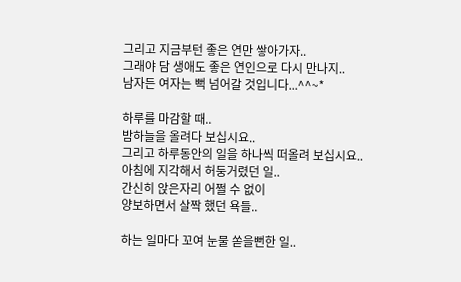그리고 지금부턴 좋은 연만 쌓아가자..
그래야 담 생애도 좋은 연인으로 다시 만나지..
남자든 여자는 뻑 넘어갈 것입니다...^^~*

하루를 마감할 때..
밤하늘을 올려다 보십시요..
그리고 하루동안의 일을 하나씩 떠올려 보십시요..
아침에 지각해서 허둥거렸던 일..
간신히 앉은자리 어쩔 수 없이
양보하면서 살짝 했던 욕들..

하는 일마다 꼬여 눈물 쏟을뻔한 일..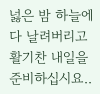넗은 밤 하늘에 다 날려버리고 활기찬 내일을 준비하십시요..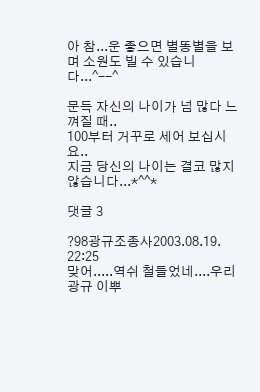아 참...운 좋으면 별똥별을 보며 소원도 빌 수 있습니다...^--^

문득 자신의 나이가 넘 많다 느껴질 때..
100부터 거꾸로 세어 보십시요..
지금 당신의 나이는 결코 많지 않습니다...*^^*

댓글 3

?98광규조종사2003.08.19. 22:25
맞어.....역쉬 철들었네....우리 광규 이뿌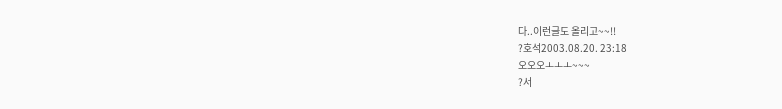다..이런글도 올리고~~!!
?호석2003.08.20. 23:18
오오오ㅗㅗㅗ~~~
?서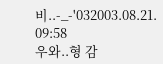비..-_-'032003.08.21. 09:58
우와..형 감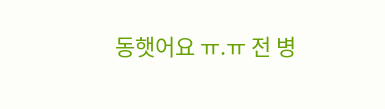동햇어요 ㅠ.ㅠ 전 병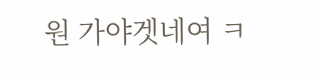원 가야겟네여 ㅋ